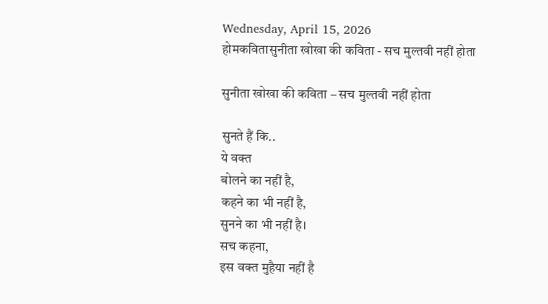Wednesday, April 15, 2026
होमकवितासुनीता खोखा की कविता - सच मुल्तवी नहीं होता

सुनीता खोखा की कविता – सच मुल्तवी नहीं होता

सुनते हैं कि..
ये वक्त
बोलने का नहीं है,
कहने का भी नहीं है,
सुनने का भी नहीं है।
सच कहना,
इस वक्त मुहैया नहीं है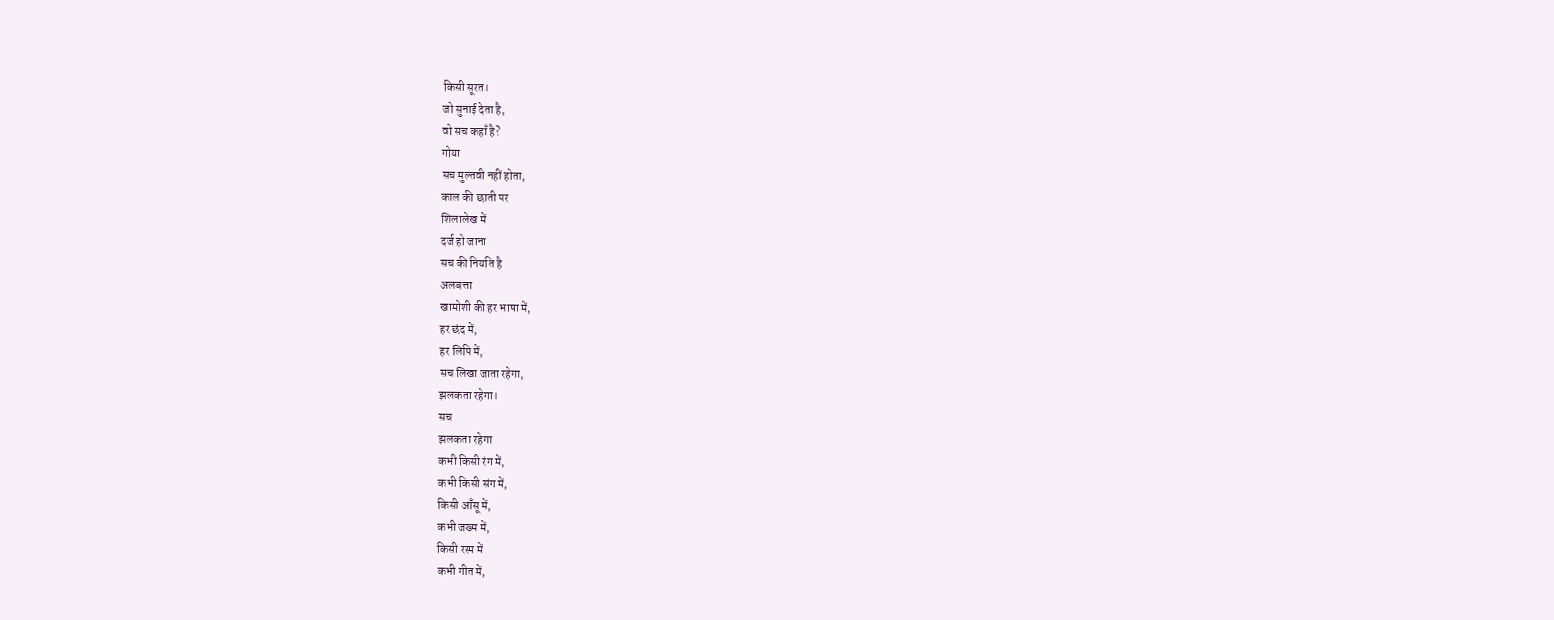किसी सूरत।
जो सुनाई देता है,
वो सच कहाँ है?
गोया
सच मुल्तवी नहीं होता,
काल की छाती पर
शिलालेख में
दर्ज हो जाना
सच की नियति है
अलबत्ता
खामोशी की हर भाषा में,
हर छंद में,
हर लिपि में,
सच लिखा जाता रहेगा,
झलकता रहेगा।
सच
झलकता रहेगा
कभी किसी रंग में,
कभी किसी संग में,
किसी आँसू में,
कभी जख्म में,
किसी रस्म में
कभी गीत में,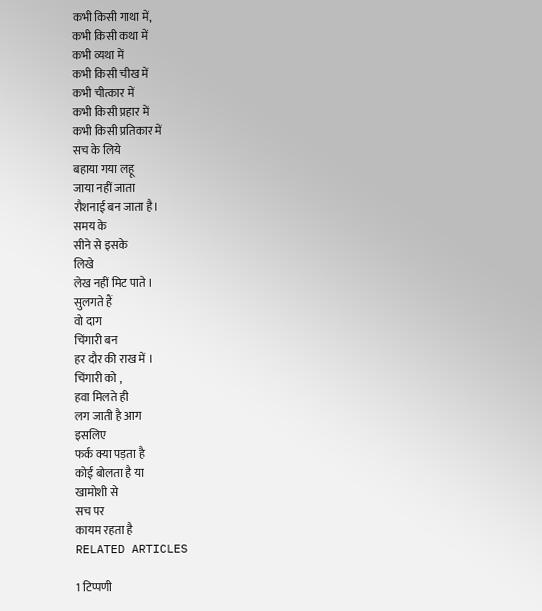कभी किसी गाथा में,
कभी किसी कथा में
कभी व्यथा में
कभी किसी चीख में
कभी चीत्कार में
कभी किसी प्रहार में
कभी किसी प्रतिकार में
सच के लिये
बहाया गया लहू
जाया नहीं जाता
रौशनाई बन जाता है।
समय के
सीने से इसके
लिखे
लेख नहीं मिट पाते ।
सुलगते हैं
वो दाग
चिंगारी बन
हर दौर की राख में ।
चिंगारी को ,
हवा मिलते ही
लग जाती है आग
इसलिए
फर्क क्या पड़ता है
कोई बोलता है या
खामोशी से
सच पर
कायम रहता है
RELATED ARTICLES

1 टिप्पणी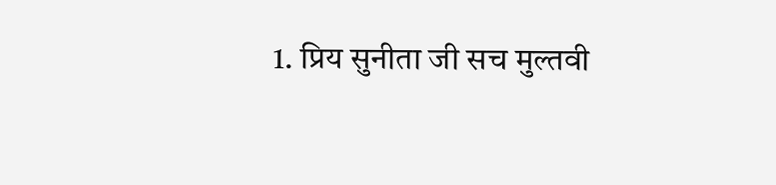1. प्रिय सुनीता जी सच मुल्तवी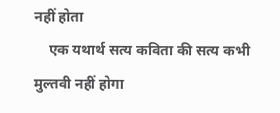नहीं होता
    एक यथार्थ सत्य कविता की सत्य कभी मुल्तवी नहीं होगा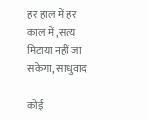हर हाल में हर काल में ,सत्य मिटाया नहीं जा सकेगा, साधुवाद

कोई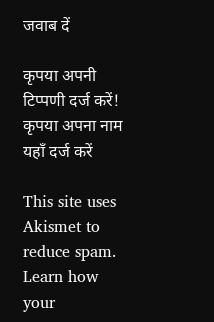जवाब दें

कृपया अपनी टिप्पणी दर्ज करें!
कृपया अपना नाम यहाँ दर्ज करें

This site uses Akismet to reduce spam. Learn how your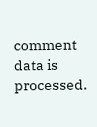comment data is processed.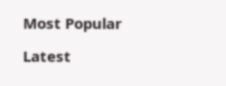Most Popular

Latest